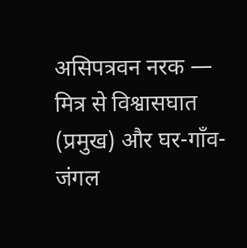असिपत्रवन नरक — मित्र से विश्वासघात (प्रमुख) और घर-गाँव-जंगल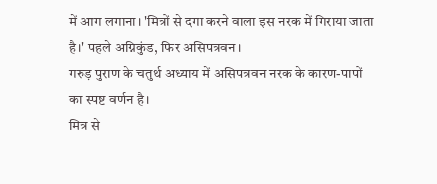में आग लगाना। 'मित्रों से दगा करने वाला इस नरक में गिराया जाता है।' पहले अग्निकुंड, फिर असिपत्रवन।
गरुड़ पुराण के चतुर्थ अध्याय में असिपत्रवन नरक के कारण-पापों का स्पष्ट वर्णन है।
मित्र से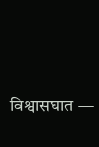विश्वासघात —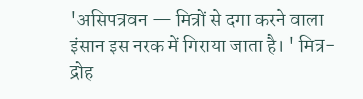'असिपत्रवन — मित्रों से दगा करने वाला इंसान इस नरक में गिराया जाता है। ' मित्र-द्रोह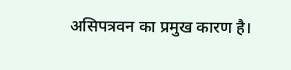असिपत्रवन का प्रमुख कारण है।